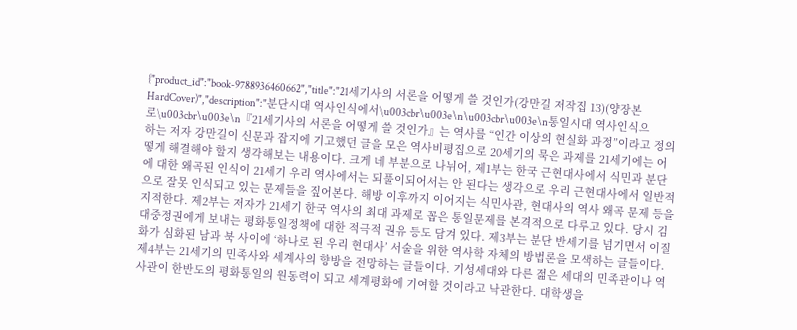{"product_id":"book-9788936460662","title":"21세기사의 서론을 어떻게 쓸 것인가(강만길 저작집 13)(양장본 HardCover)","description":"분단시대 역사인식에서\u003cbr\u003e\n\u003cbr\u003e\n통일시대 역사인식으로\u003cbr\u003e\n『21세기사의 서론을 어떻게 쓸 것인가』는 역사를 “인간 이상의 현실화 과정”이라고 정의하는 저자 강만길이 신문과 잡지에 기고했던 글을 모은 역사비평집으로 20세기의 묵은 과제를 21세기에는 어떻게 해결해야 할지 생각해보는 내용이다. 크게 네 부분으로 나뉘어, 제1부는 한국 근현대사에서 식민과 분단에 대한 왜곡된 인식이 21세기 우리 역사에서는 되풀이되어서는 안 된다는 생각으로 우리 근현대사에서 일반적으로 잘못 인식되고 있는 문제들을 짚어본다. 해방 이후까지 이어지는 식민사관, 현대사의 역사 왜곡 문제 등을 지적한다. 제2부는 저자가 21세기 한국 역사의 최대 과제로 꼽은 통일문제를 본격적으로 다루고 있다. 당시 김대중정권에게 보내는 평화통일정책에 대한 적극적 권유 등도 담겨 있다. 제3부는 분단 반세기를 넘기면서 이질화가 심화된 남과 북 사이에 ‘하나로 된 우리 현대사’ 서술을 위한 역사학 자체의 방법론을 모색하는 글들이다. 제4부는 21세기의 민족사와 세계사의 향방을 전망하는 글들이다. 기성세대와 다른 젊은 세대의 민족관이나 역사관이 한반도의 평화통일의 원동력이 되고 세계평화에 기여할 것이라고 낙관한다. 대학생을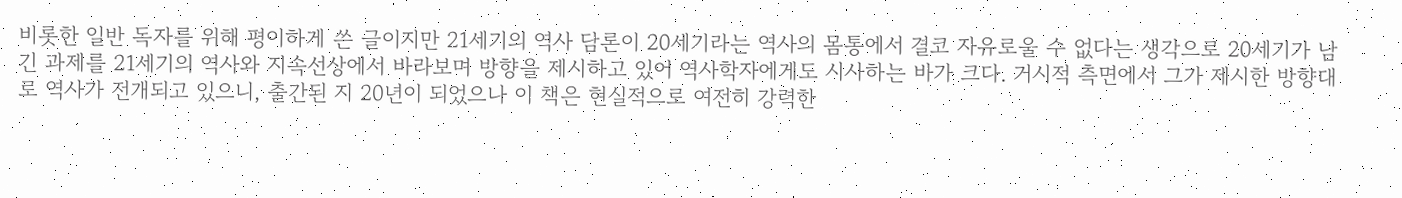비롯한 일반 독자를 위해 평이하게 쓴 글이지만 21세기의 역사 담론이 20세기라는 역사의 몸통에서 결코 자유로울 수 없다는 생각으로 20세기가 남긴 과제를 21세기의 역사와 지속선상에서 바라보며 방향을 제시하고 있어 역사학자에게도 시사하는 바가 크다. 거시적 측면에서 그가 제시한 방향대로 역사가 전개되고 있으니, 출간된 지 20년이 되었으나 이 책은 현실적으로 여전히 강력한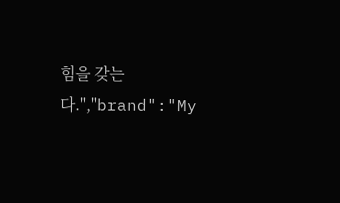힘을 갖는다.","brand":"My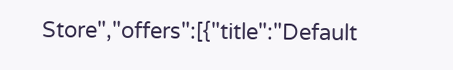Store","offers":[{"title":"Default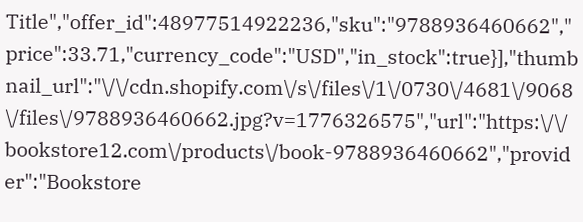Title","offer_id":48977514922236,"sku":"9788936460662","price":33.71,"currency_code":"USD","in_stock":true}],"thumbnail_url":"\/\/cdn.shopify.com\/s\/files\/1\/0730\/4681\/9068\/files\/9788936460662.jpg?v=1776326575","url":"https:\/\/bookstore12.com\/products\/book-9788936460662","provider":"Bookstore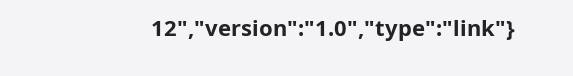12","version":"1.0","type":"link"}